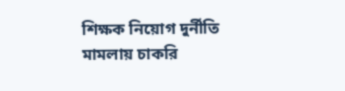শিক্ষক নিয়োগ দুর্নীতি মামলায় চাকরি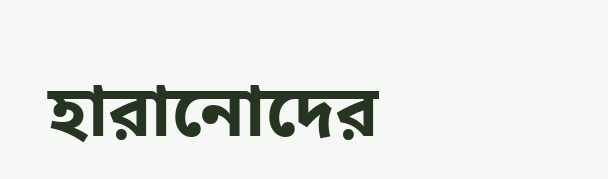হারানোদের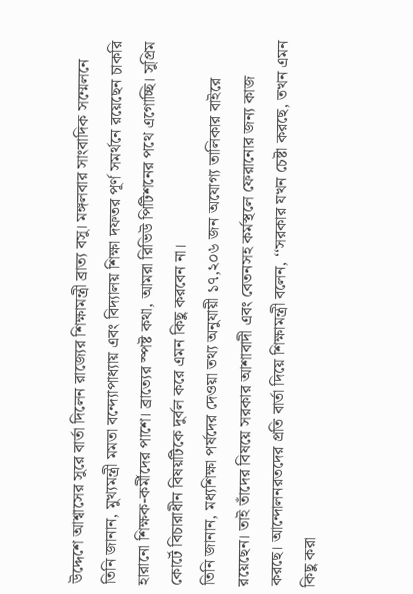উদ্দেশে আশ্বাসের সুরে বার্তা দিলেন রাজ্যের শিক্ষামন্ত্রী ব্রাত্য বসু। মঙ্গলবার সাংবাদিক সম্মেলনে তিনি জানান, মুখ্যমন্ত্রী মমতা বন্দ্যোপাধ্যায় এবং বিদ্যালয় শিক্ষা দফতর পূর্ণ সমর্থনে রয়েছেন চাকরি হারানো শিক্ষক-কর্মীদের পাশে। ব্রাত্যের স্পষ্ট কথা, আমরা রিভিউ পিটিশনের পথে এগোচ্ছি। সুপ্রিম কোর্টে বিচারাধীন বিষয়টিকে দুর্বল করে এমন কিছু করবেন না।
তিনি জানান, মধ্যশিক্ষা পর্ষদের দেওয়া তথ্য অনুযায়ী ১৭,২০৬ জন অযোগ্য তালিকার বাইরে রয়েছেন। তাই তাঁদের বিষয়ে সরকার আশাবাদী এবং বেতনসহ কর্মস্থলে ফেরানোর জন্য কাজ করছে। আন্দোলনরতদের প্রতি বার্তা দিয়ে শিক্ষামন্ত্রী বলেন, ‘‘সরকার যখন চেষ্টা করছে, তখন এমন কিছু করা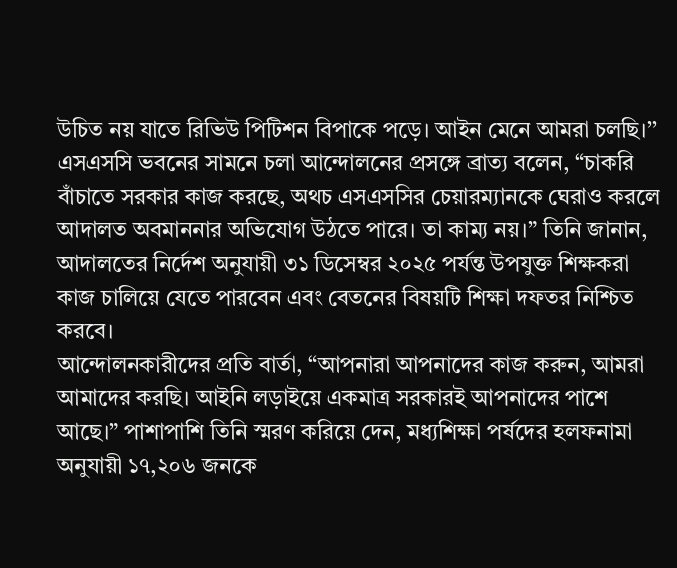উচিত নয় যাতে রিভিউ পিটিশন বিপাকে পড়ে। আইন মেনে আমরা চলছি।’’
এসএসসি ভবনের সামনে চলা আন্দোলনের প্রসঙ্গে ব্রাত্য বলেন, “চাকরি বাঁচাতে সরকার কাজ করছে, অথচ এসএসসির চেয়ারম্যানকে ঘেরাও করলে আদালত অবমাননার অভিযোগ উঠতে পারে। তা কাম্য নয়।” তিনি জানান, আদালতের নির্দেশ অনুযায়ী ৩১ ডিসেম্বর ২০২৫ পর্যন্ত উপযুক্ত শিক্ষকরা কাজ চালিয়ে যেতে পারবেন এবং বেতনের বিষয়টি শিক্ষা দফতর নিশ্চিত করবে।
আন্দোলনকারীদের প্রতি বার্তা, “আপনারা আপনাদের কাজ করুন, আমরা আমাদের করছি। আইনি লড়াইয়ে একমাত্র সরকারই আপনাদের পাশে আছে।” পাশাপাশি তিনি স্মরণ করিয়ে দেন, মধ্যশিক্ষা পর্ষদের হলফনামা অনুযায়ী ১৭,২০৬ জনকে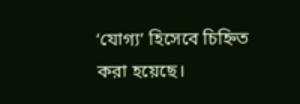‘যোগ্য’ হিসেবে চিহ্নিত করা হয়েছে।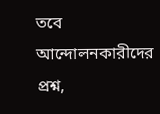তবে আন্দোলনকারীদের প্রশ্ন,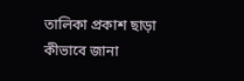তালিকা প্রকাশ ছাড়া কীভাবে জানা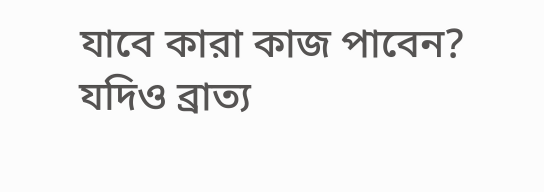যাবে কারা কাজ পাবেন? যদিও ব্রাত্য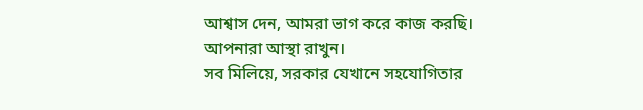আশ্বাস দেন, আমরা ভাগ করে কাজ করছি। আপনারা আস্থা রাখুন।
সব মিলিয়ে, সরকার যেখানে সহযোগিতার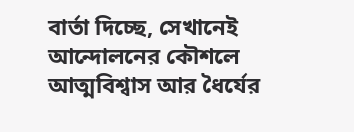বার্তা দিচ্ছে, সেখানেই আন্দোলনের কৌশলে আত্মবিশ্বাস আর ধৈর্যের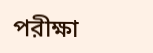পরীক্ষা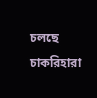চলছে চাকরিহারা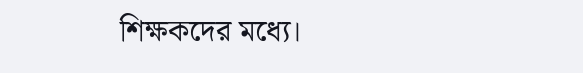শিক্ষকদের মধ্যে।